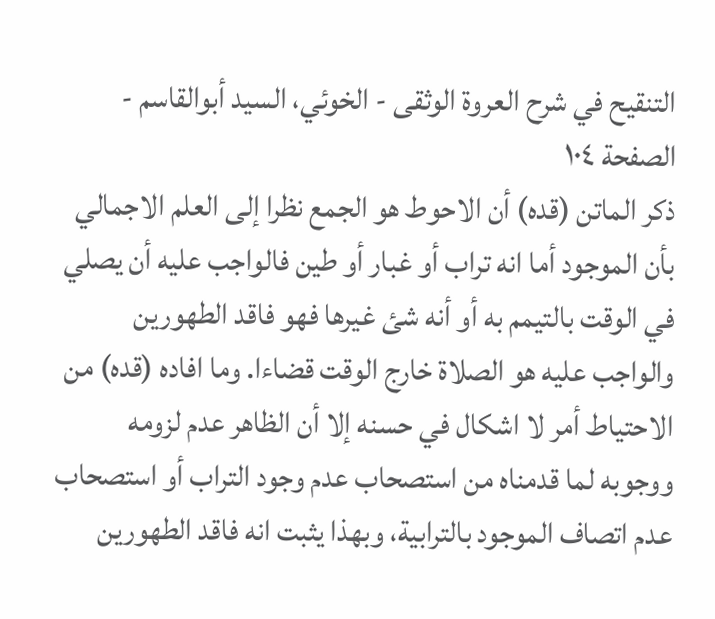التنقيح في شرح العروة الوثقى - الخوئي، السيد أبوالقاسم - الصفحة ١٠٤
ذكر الماتن (قده) أن الاحوط هو الجمع نظرا إلى العلم الاجمالي بأن الموجود أما انه تراب أو غبار أو طين فالواجب عليه أن يصلي في الوقت بالتيمم به أو أنه شئ غيرها فهو فاقد الطهورين والواجب عليه هو الصلاة خارج الوقت قضاءا. وما افاده (قده) من الاحتياط أمر لا اشكال في حسنه إلا أن الظاهر عدم لزومه ووجوبه لما قدمناه من استصحاب عدم وجود التراب أو استصحاب عدم اتصاف الموجود بالترابية، وبهذا يثبت انه فاقد الطهورين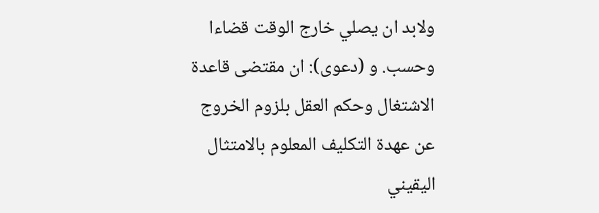ولابد ان يصلي خارج الوقت قضاءا وحسب. و (دعوى): ان مقتضى قاعدة الاشتغال وحكم العقل بلزوم الخروج عن عهدة التكليف المعلوم بالامتثال اليقيني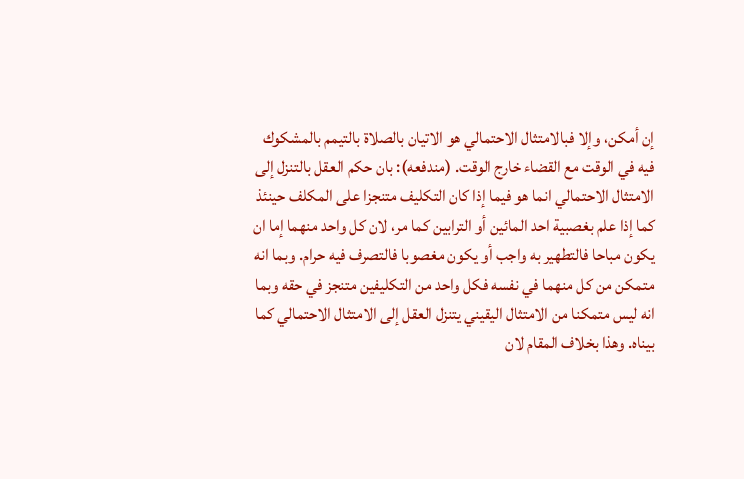إن أمكن، وإلا فبالامتثال الاحتمالي هو الاتيان بالصلاة بالتيمم بالمشكوك فيه في الوقت مع القضاء خارج الوقت. (مندفعه): بان حكم العقل بالتنزل إلى الامتثال الاحتمالي انما هو فيما إذا كان التكليف متنجزا على المكلف حينئذ كما إذا علم بغصبية احد المائين أو الترابين كما مر، لان كل واحد منهما إما ان يكون مباحا فالتطهير به واجب أو يكون مغصوبا فالتصرف فيه حرام. وبما انه متمكن من كل منهما في نفسه فكل واحد من التكليفين متنجز في حقه وبما انه ليس متمكنا من الامتثال اليقيني يتنزل العقل إلى الامتثال الاحتمالي كما بيناه. وهذا بخلاف المقام لان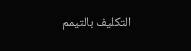التكليف بالتيمم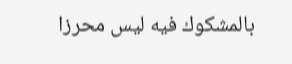بالمشكوك فيه ليس محرزا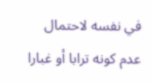في نفسه لاحتمال عدم كونه ترابا أو غبارا